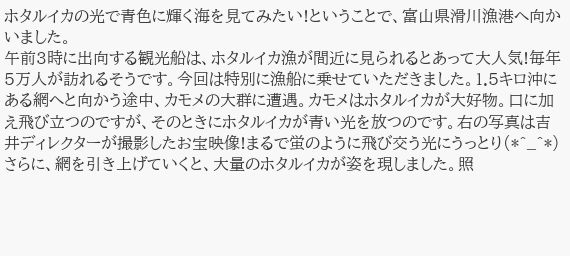ホタルイカの光で青色に輝く海を見てみたい!ということで、富山県滑川漁港へ向かいました。
午前3時に出向する観光船は、ホタルイカ漁が間近に見られるとあって大人気!毎年5万人が訪れるそうです。今回は特別に漁船に乗せていただきました。1.5キロ沖にある網へと向かう途中、カモメの大群に遭遇。カモメはホタルイカが大好物。口に加え飛び立つのですが、そのときにホタルイカが青い光を放つのです。右の写真は吉井ディレクターが撮影したお宝映像!まるで蛍のように飛び交う光にうっとり(*^_^*)さらに、網を引き上げていくと、大量のホタルイカが姿を現しました。照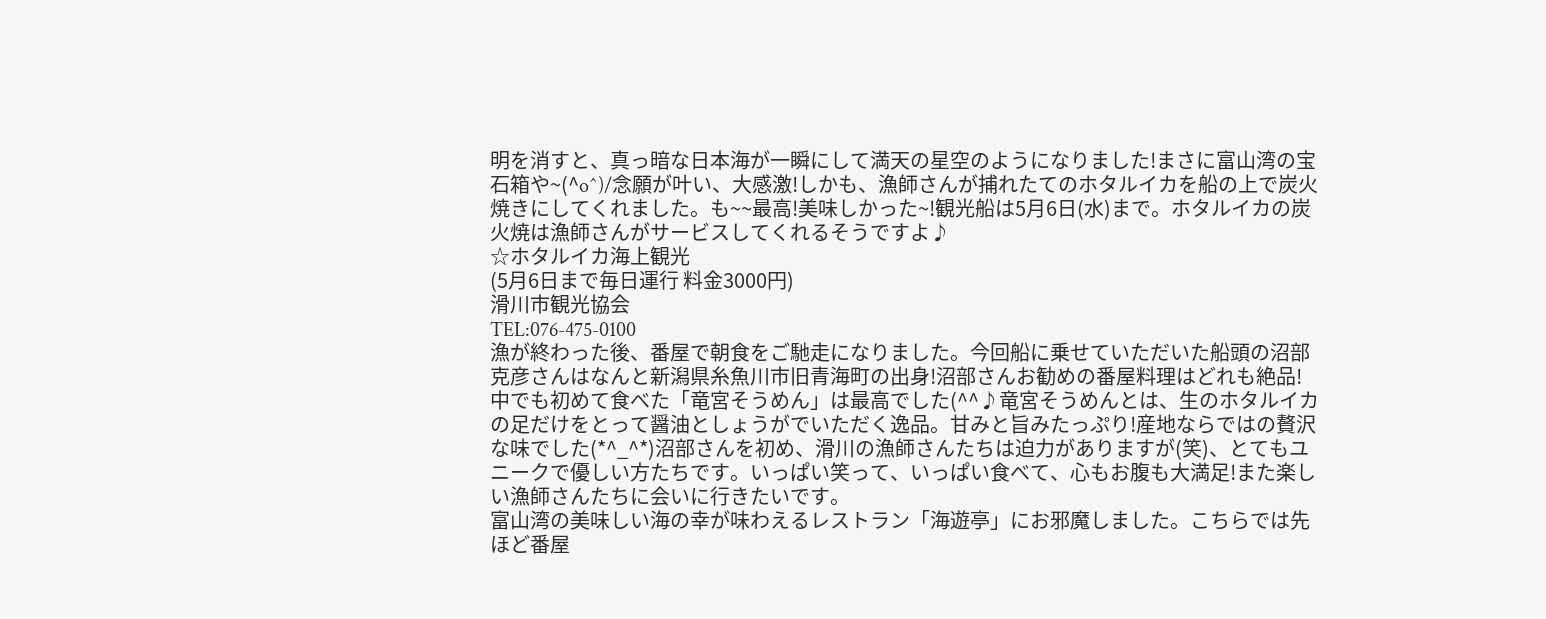明を消すと、真っ暗な日本海が一瞬にして満天の星空のようになりました!まさに富山湾の宝石箱や~(^o^)/念願が叶い、大感激!しかも、漁師さんが捕れたてのホタルイカを船の上で炭火焼きにしてくれました。も~~最高!美味しかった~!観光船は5月6日(水)まで。ホタルイカの炭火焼は漁師さんがサービスしてくれるそうですよ♪
☆ホタルイカ海上観光
(5月6日まで毎日運行 料金3000円)
滑川市観光協会
TEL:076-475-0100
漁が終わった後、番屋で朝食をご馳走になりました。今回船に乗せていただいた船頭の沼部克彦さんはなんと新潟県糸魚川市旧青海町の出身!沼部さんお勧めの番屋料理はどれも絶品!中でも初めて食べた「竜宮そうめん」は最高でした(^^♪竜宮そうめんとは、生のホタルイカの足だけをとって醤油としょうがでいただく逸品。甘みと旨みたっぷり!産地ならではの贅沢な味でした(*^_^*)沼部さんを初め、滑川の漁師さんたちは迫力がありますが(笑)、とてもユニークで優しい方たちです。いっぱい笑って、いっぱい食べて、心もお腹も大満足!また楽しい漁師さんたちに会いに行きたいです。
富山湾の美味しい海の幸が味わえるレストラン「海遊亭」にお邪魔しました。こちらでは先ほど番屋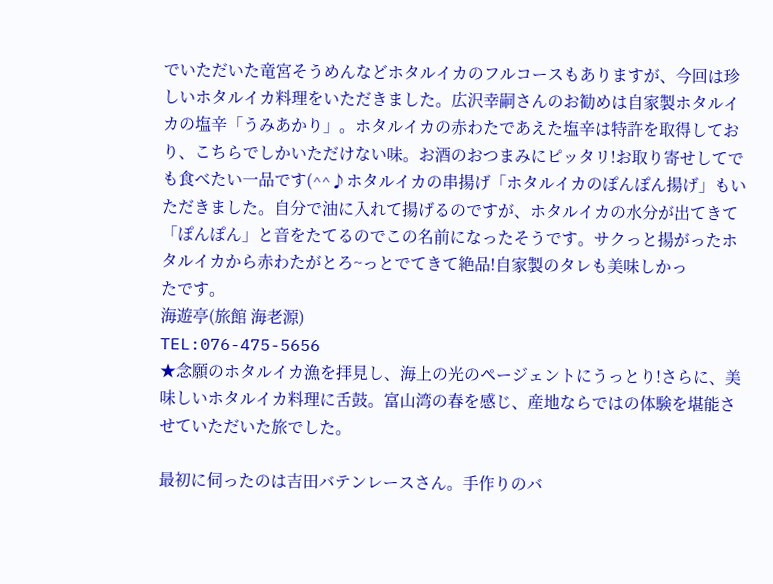でいただいた竜宮そうめんなどホタルイカのフルコースもありますが、今回は珍しいホタルイカ料理をいただきました。広沢幸嗣さんのお勧めは自家製ホタルイカの塩辛「うみあかり」。ホタルイカの赤わたであえた塩辛は特許を取得しており、こちらでしかいただけない味。お酒のおつまみにピッタリ!お取り寄せしてでも食べたい一品です(^^♪ホタルイカの串揚げ「ホタルイカのぽんぽん揚げ」もいただきました。自分で油に入れて揚げるのですが、ホタルイカの水分が出てきて「ぽんぽん」と音をたてるのでこの名前になったそうです。サクっと揚がったホタルイカから赤わたがとろ~っとでてきて絶品!自家製のタレも美味しかっ
たです。
海遊亭(旅館 海老源)
TEL:076-475-5656
★念願のホタルイカ漁を拝見し、海上の光のページェントにうっとり!さらに、美味しいホタルイカ料理に舌鼓。富山湾の春を感じ、産地ならではの体験を堪能させていただいた旅でした。

最初に伺ったのは吉田バテンレースさん。手作りのバ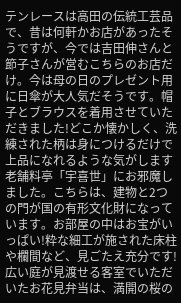テンレースは高田の伝統工芸品で、昔は何軒かお店があったそうですが、今では吉田伸さんと節子さんが営むこちらのお店だけ。今は母の日のプレゼント用に日傘が大人気だそうです。帽子とブラウスを着用させていただきました!どこか懐かしく、洗練された柄は身につけるだけで上品になれるような気がします
老舗料亭「宇喜世」にお邪魔しました。こちらは、建物と2つの門が国の有形文化財になっています。お部屋の中はお宝がいっぱい!粋な細工が施された床柱や欄間など、見ごたえ充分です!広い庭が見渡せる客室でいただいたお花見弁当は、満開の桜の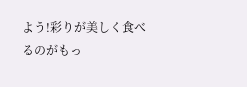よう!彩りが美しく食べるのがもっ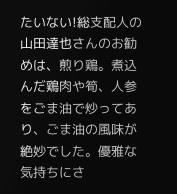たいない!総支配人の山田達也さんのお勧めは、煎り鶏。煮込んだ鶏肉や筍、人参をごま油で炒ってあり、ごま油の風味が絶妙でした。優雅な気持ちにさ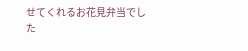せてくれるお花見弁当でした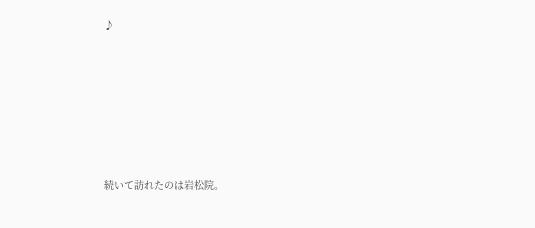♪









続いて訪れたのは岩松院。